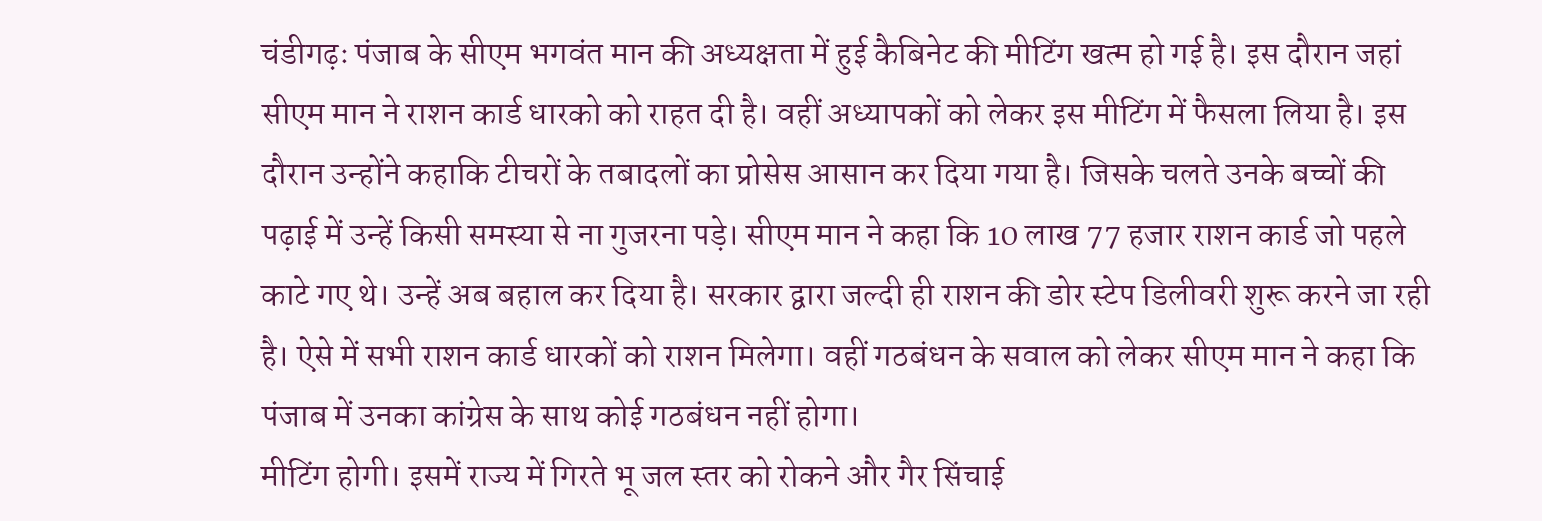चंडीगढ़ः पंजाब के सीएम भगवंत मान की अध्यक्षता में हुई कैबिनेट की मीटिंग खत्म हो गई है। इस दौरान जहां सीएम मान ने राशन कार्ड धारको को राहत दी है। वहीं अध्यापकों को लेकर इस मीटिंग में फैसला लिया है। इस दौरान उन्होंने कहाकि टीचरों के तबादलों का प्रोसेस आसान कर दिया गया है। जिसके चलते उनके बच्चों की पढ़ाई में उन्हें किसी समस्या से ना गुजरना पड़े। सीएम मान ने कहा कि 10 लाख 77 हजार राशन कार्ड जो पहले काटे गए थे। उन्हें अब बहाल कर दिया है। सरकार द्वारा जल्दी ही राशन की डोर स्टेप डिलीवरी शुरू करने जा रही है। ऐसे में सभी राशन कार्ड धारकों को राशन मिलेगा। वहीं गठबंधन के सवाल को लेकर सीएम मान ने कहा कि पंजाब में उनका कांग्रेस के साथ कोई गठबंधन नहीं होगा।
मीटिंग होगी। इसमें राज्य में गिरते भू जल स्तर को रोकने और गैर सिंचाई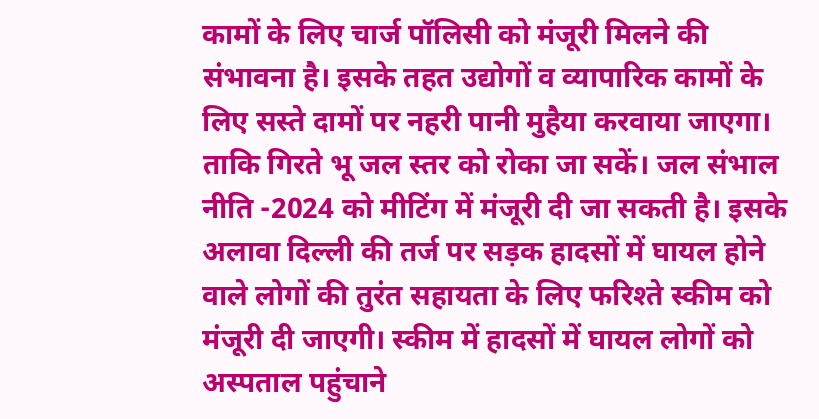कामों के लिए चार्ज पॉलिसी को मंजूरी मिलने की संभावना है। इसके तहत उद्योगों व व्यापारिक कामों के लिए सस्ते दामों पर नहरी पानी मुहैया करवाया जाएगा। ताकि गिरते भू जल स्तर को रोका जा सकें। जल संभाल नीति -2024 को मीटिंग में मंजूरी दी जा सकती है। इसके अलावा दिल्ली की तर्ज पर सड़क हादसों में घायल होने वाले लोगों की तुरंत सहायता के लिए फरिश्ते स्कीम को मंजूरी दी जाएगी। स्कीम में हादसों में घायल लोगों को अस्पताल पहुंचाने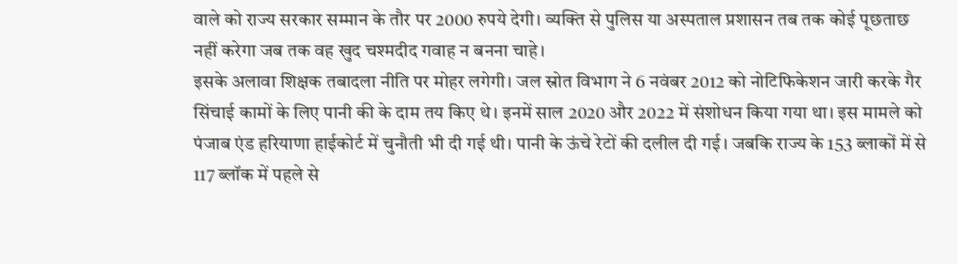वाले को राज्य सरकार सम्मान के तौर पर 2000 रुपये देगी। व्यक्ति से पुलिस या अस्पताल प्रशासन तब तक कोई पूछताछ नहीं करेगा जब तक वह खुद चश्मदीद गवाह न बनना चाहे।
इसके अलावा शिक्षक तबादला नीति पर मोहर लगेगी। जल स्रोत विभाग ने 6 नवंबर 2012 को नोटिफिकेशन जारी करके गैर सिंचाई कामों के लिए पानी की के दाम तय किए थे। इनमें साल 2020 और 2022 में संशोधन किया गया था। इस मामले को पंजाब एंड हरियाणा हाईकोर्ट में चुनौती भी दी गई थी। पानी के ऊंचे रेटों की दलील दी गई। जबकि राज्य के 153 ब्लाकों में से 117 ब्लॉक में पहले से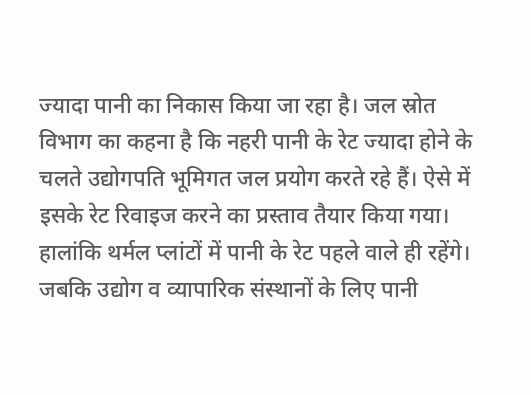ज्यादा पानी का निकास किया जा रहा है। जल स्रोत विभाग का कहना है कि नहरी पानी के रेट ज्यादा होने के चलते उद्योगपति भूमिगत जल प्रयोग करते रहे हैं। ऐसे में इसके रेट रिवाइज करने का प्रस्ताव तैयार किया गया। हालांकि थर्मल प्लांटों में पानी के रेट पहले वाले ही रहेंगे। जबकि उद्योग व व्यापारिक संस्थानों के लिए पानी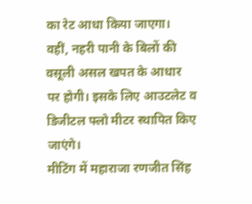का रेट आधा किया जाएगा। वहीं, नहरी पानी के बिलों की वसूली असल खपत के आधार पर होगी। इसके लिए आउटलेट व डिजीटल फ्लो मीटर स्थापित किए जाएंगे।
मीटिंग में महाराजा रणजीत सिंह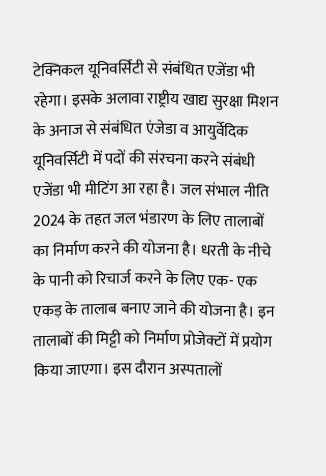टेक्निकल यूनिवर्सिटी से संबंधित एजेंडा भी रहेगा। इसके अलावा राष्ट्रीय खाद्य सुरक्षा मिशन के अनाज से संबंधित एंजेडा व आयुर्वेदिक यूनिवर्सिटी में पदों की संरचना करने संबंधी एजेंडा भी मीटिंग आ रहा है। जल संभाल नीति 2024 के तहत जल भंडारण के लिए तालाबों का निर्माण करने की योजना है। धरती के नीचे के पानी को रिचार्ज करने के लिए एक- एक एकड़ के तालाब बनाए जाने की योजना है। इन तालाबों की मिट्टी को निर्माण प्रोजेक्टों में प्रयोग किया जाएगा। इस दौरान अस्पतालों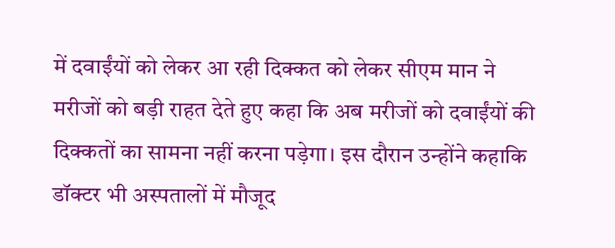में दवाईंयों को लेकर आ रही दिक्कत को लेकर सीएम मान ने मरीजों को बड़ी राहत देते हुए कहा कि अब मरीजों को दवाईंयों की दिक्कतों का सामना नहीं करना पड़ेगा। इस दौरान उन्होंने कहाकि डॉक्टर भी अस्पतालों में मौजूद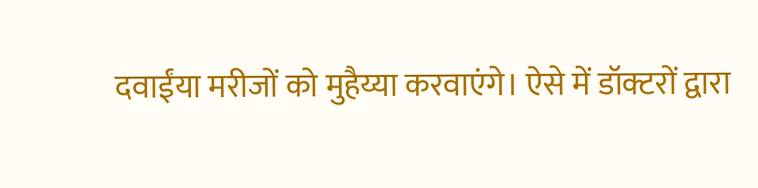दवाईंया मरीजों को मुहैय्या करवाएंगे। ऐसे में डॉक्टरों द्वारा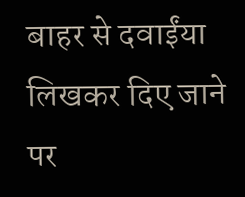बाहर से दवाईंया लिखकर दिए जाने पर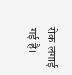रोक लगाई गई है।